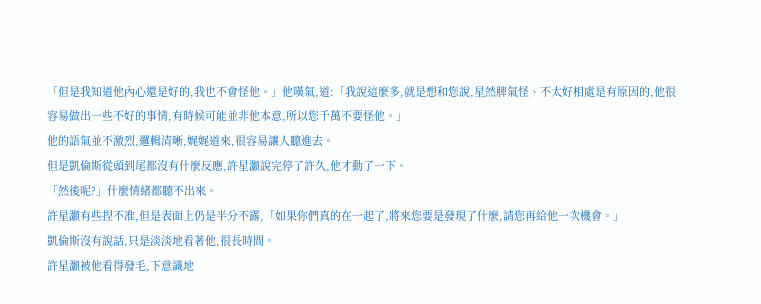「但是我知道他內心還是好的,我也不會怪他。」他嘆氣,道:「我說這麼多,就是想和您說,星然脾氣怪、不太好相處是有原因的,他很容易做出一些不好的事情,有時候可能並非他本意,所以您千萬不要怪他。」
他的語氣並不激烈,邏輯清晰,娓娓道來,很容易讓人聽進去。
但是凱倫斯從頭到尾都沒有什麼反應,許星灝說完停了許久,他才動了一下。
「然後呢?」什麼情緒都聽不出來。
許星灝有些捏不准,但是表面上仍是半分不露,「如果你們真的在一起了,將來您要是發現了什麼,請您再給他一次機會。」
凱倫斯沒有說話,只是淡淡地看著他,很長時間。
許星灝被他看得發毛,下意識地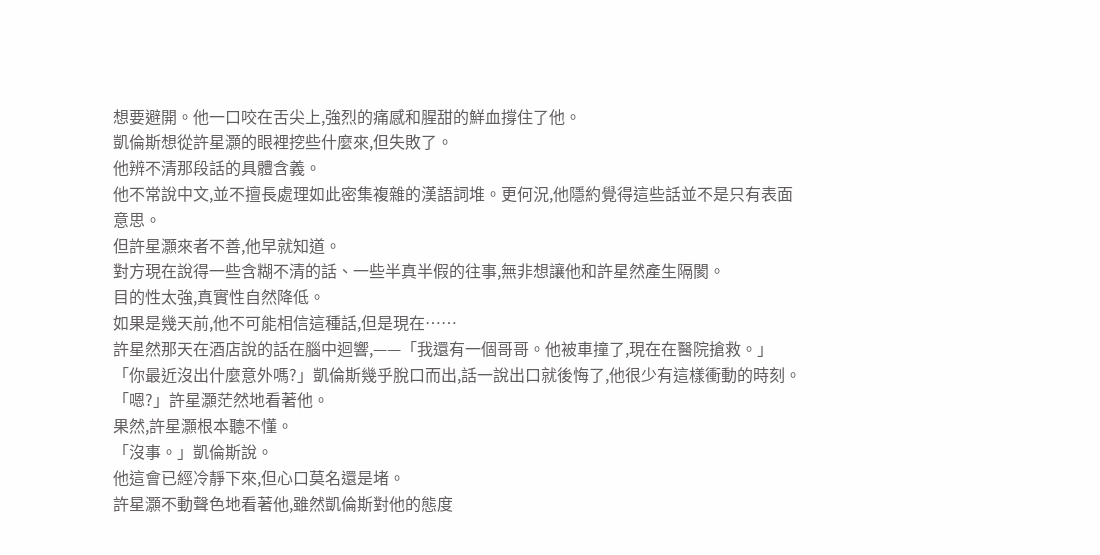想要避開。他一口咬在舌尖上,強烈的痛感和腥甜的鮮血撐住了他。
凱倫斯想從許星灝的眼裡挖些什麼來,但失敗了。
他辨不清那段話的具體含義。
他不常說中文,並不擅長處理如此密集複雜的漢語詞堆。更何況,他隱約覺得這些話並不是只有表面意思。
但許星灝來者不善,他早就知道。
對方現在說得一些含糊不清的話、一些半真半假的往事,無非想讓他和許星然產生隔閡。
目的性太強,真實性自然降低。
如果是幾天前,他不可能相信這種話,但是現在……
許星然那天在酒店說的話在腦中迴響,——「我還有一個哥哥。他被車撞了,現在在醫院搶救。」
「你最近沒出什麼意外嗎?」凱倫斯幾乎脫口而出,話一說出口就後悔了,他很少有這樣衝動的時刻。
「嗯?」許星灝茫然地看著他。
果然,許星灝根本聽不懂。
「沒事。」凱倫斯說。
他這會已經冷靜下來,但心口莫名還是堵。
許星灝不動聲色地看著他,雖然凱倫斯對他的態度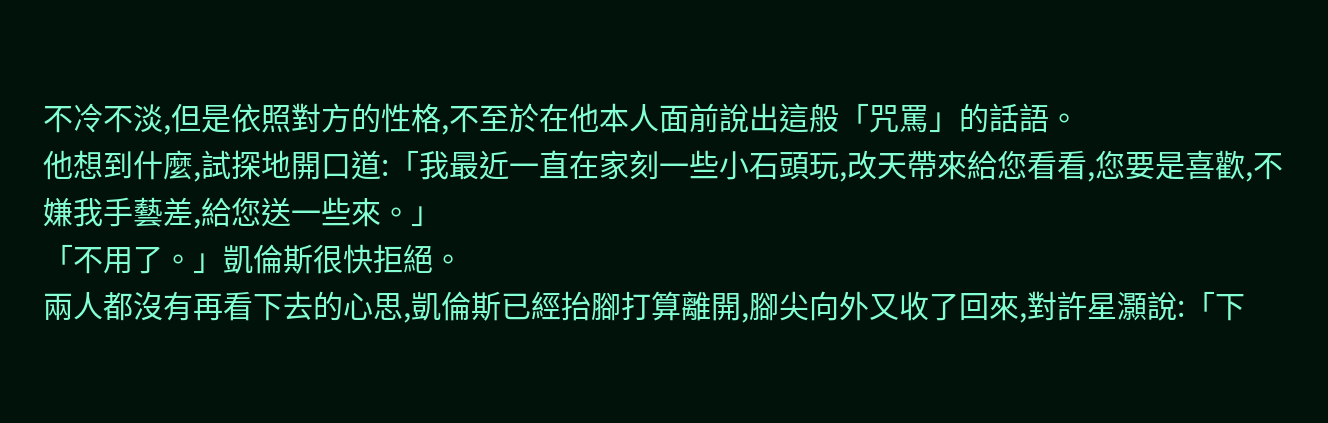不冷不淡,但是依照對方的性格,不至於在他本人面前說出這般「咒罵」的話語。
他想到什麼,試探地開口道:「我最近一直在家刻一些小石頭玩,改天帶來給您看看,您要是喜歡,不嫌我手藝差,給您送一些來。」
「不用了。」凱倫斯很快拒絕。
兩人都沒有再看下去的心思,凱倫斯已經抬腳打算離開,腳尖向外又收了回來,對許星灝說:「下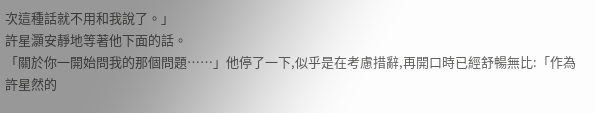次這種話就不用和我說了。」
許星灝安靜地等著他下面的話。
「關於你一開始問我的那個問題……」他停了一下,似乎是在考慮措辭,再開口時已經舒暢無比:「作為許星然的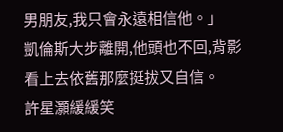男朋友,我只會永遠相信他。」
凱倫斯大步離開,他頭也不回,背影看上去依舊那麼挺拔又自信。
許星灝緩緩笑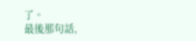了。
最後那句話,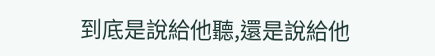到底是說給他聽,還是說給他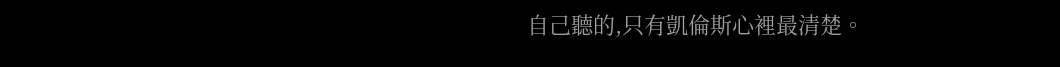自己聽的,只有凱倫斯心裡最清楚。